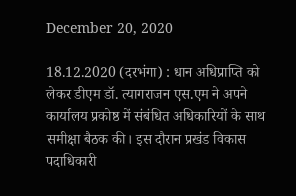December 20, 2020

18.12.2020 (दरभंगा) : धान अधिप्राप्ति को लेकर डीएम डॉ. त्यागराजन एस.एम ने अपने कार्यालय प्रकोष्ठ में संबंधित अधिकारियों के साथ समीक्षा बैठक की। इस दौरान प्रखंड विकास पदाधिकारी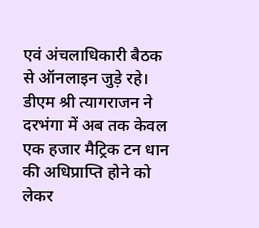एवं अंचलाधिकारी बैठक से ऑनलाइन जुड़े रहे। डीएम श्री त्यागराजन ने दरभंगा में अब तक केवल एक हजार मैट्रिक टन धान की अधिप्राप्ति होने को लेकर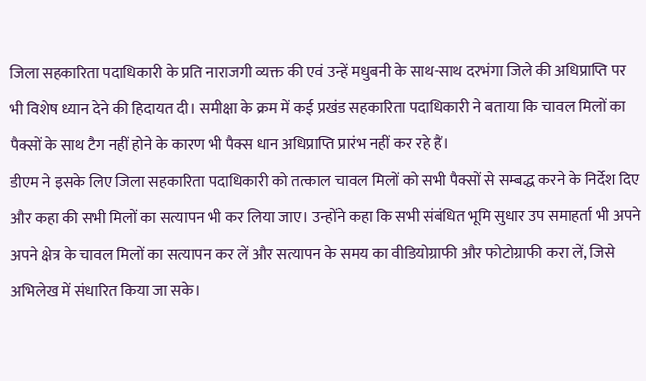जिला सहकारिता पदाधिकारी के प्रति नाराजगी व्यक्त की एवं उन्हें मधुबनी के साथ-साथ दरभंगा जिले की अधिप्राप्ति पर भी विशेष ध्यान देने की हिदायत दी। समीक्षा के क्रम में कई प्रखंड सहकारिता पदाधिकारी ने बताया कि चावल मिलों का पैक्सों के साथ टैग नहीं होने के कारण भी पैक्स धान अधिप्राप्ति प्रारंभ नहीं कर रहे हैं।
डीएम ने इसके लिए जिला सहकारिता पदाधिकारी को तत्काल चावल मिलों को सभी पैक्सों से सम्बद्ध करने के निर्देश दिए और कहा की सभी मिलों का सत्यापन भी कर लिया जाए। उन्होंने कहा कि सभी संबंधित भूमि सुधार उप समाहर्ता भी अपने अपने क्षेत्र के चावल मिलों का सत्यापन कर लें और सत्यापन के समय का वीडियोग्राफी और फोटोग्राफी करा लें, जिसे अभिलेख में संधारित किया जा सके।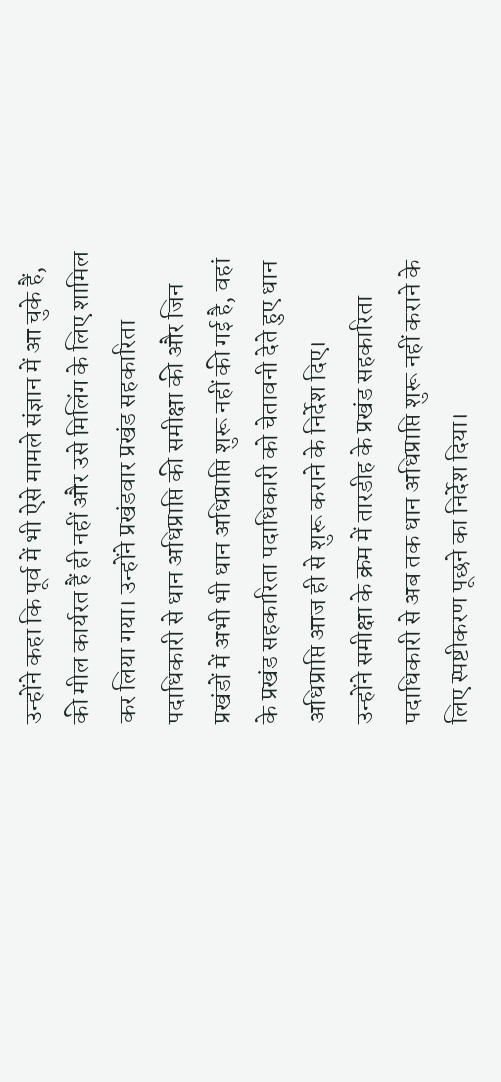उन्होंने कहा कि पूर्व में भी ऐसे मामले संज्ञान में आ चुके हैं, की मील कार्यरत हैं ही नहीं और उसे मिलिंग के लिए शामिल कर लिया गया। उन्होंने प्रखंडवार प्रखंड सहकारिता पदाधिकारी से धान अधिप्राप्ति की समीक्षा की और जिन प्रखंडों में अभी भी धान अधिप्राप्ति शुरू नहीं की गई है, वहां के प्रखंड सहकारिता पदाधिकारी को चेतावनी देते हुए धान अधिप्राप्ति आज ही से शुरू कराने के निर्देश दिए।
उन्होंने समीक्षा के क्रम में तारडीह के प्रखंड सहकारिता पदाधिकारी से अब तक धान अधिप्राप्ति शुरू नहीं कराने के लिए स्पष्टीकरण पूछने का निर्देश दिया।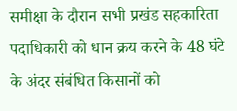समीक्षा के दौरान सभी प्रखंड सहकारिता पदाधिकारी को धान क्रय करने के 48 घंटे के अंदर संबंधित किसानों को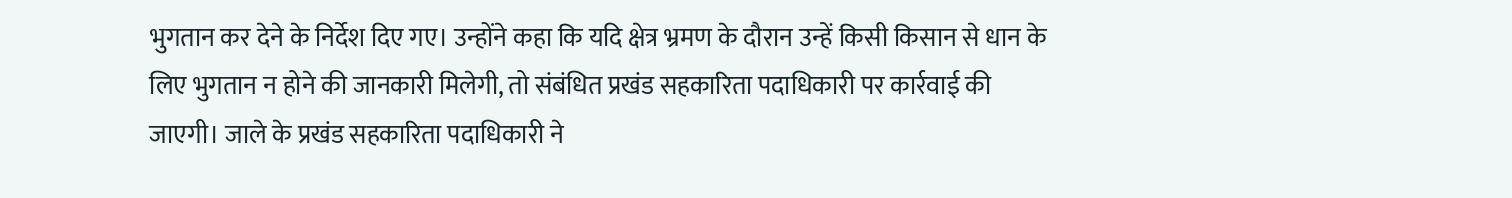भुगतान कर देने के निर्देश दिए गए। उन्होंने कहा कि यदि क्षेत्र भ्रमण के दौरान उन्हें किसी किसान से धान के लिए भुगतान न होने की जानकारी मिलेगी, तो संबंधित प्रखंड सहकारिता पदाधिकारी पर कार्रवाई की जाएगी। जाले के प्रखंड सहकारिता पदाधिकारी ने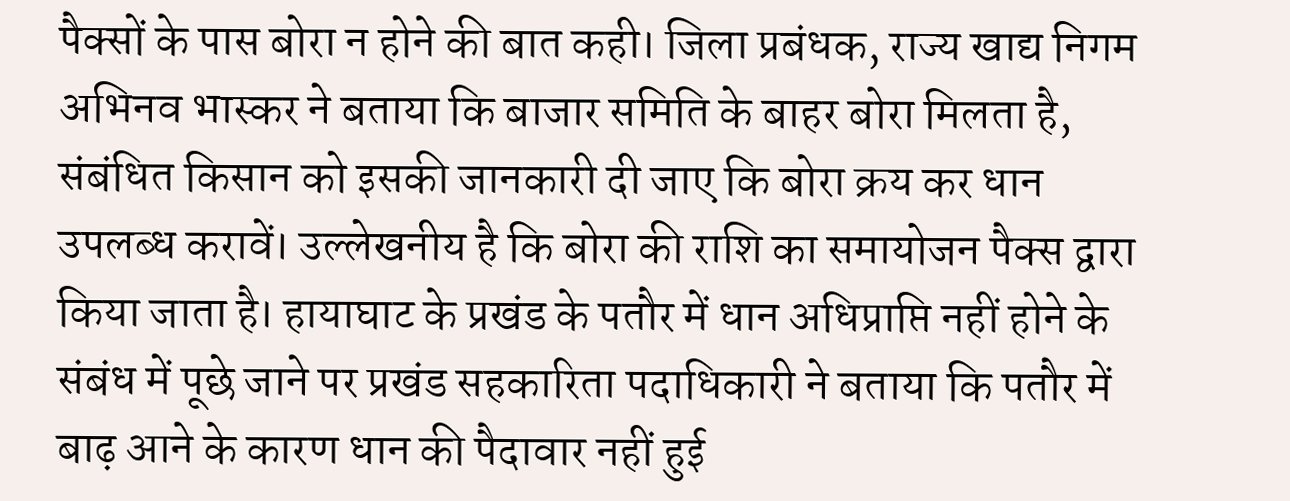पैक्सों के पास बोरा न होने की बात कही। जिला प्रबंधक, राज्य खाद्य निगम अभिनव भास्कर ने बताया कि बाजार समिति के बाहर बोरा मिलता है, संबंधित किसान को इसकी जानकारी दी जाए कि बोरा क्रय कर धान उपलब्ध करावें। उल्लेखनीय है कि बोरा की राशि का समायोजन पैक्स द्वारा किया जाता है। हायाघाट के प्रखंड के पतौर में धान अधिप्राप्ति नहीं होने के संबंध में पूछे जाने पर प्रखंड सहकारिता पदाधिकारी ने बताया कि पतौर में बाढ़ आने के कारण धान की पैदावार नहीं हुई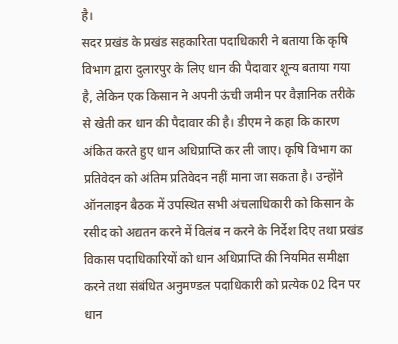है।
सदर प्रखंड के प्रखंड सहकारिता पदाधिकारी ने बताया कि कृषि विभाग द्वारा दुलारपुर के लिए धान की पैदावार शून्य बताया गया है, लेकिन एक किसान ने अपनी ऊंची जमीन पर वैज्ञानिक तरीके से खेती कर धान की पैदावार की है। डीएम ने कहा कि कारण अंकित करते हुए धान अधिप्राप्ति कर ली जाए। कृषि विभाग का प्रतिवेदन को अंतिम प्रतिवेदन नहीं माना जा सकता है। उन्होंने ऑनलाइन बैठक में उपस्थित सभी अंचलाधिकारी को किसान के रसीद को अद्यतन करने में विलंब न करने के निर्देश दिए तथा प्रखंड विकास पदाधिकारियों को धान अधिप्राप्ति की नियमित समीक्षा करने तथा संबंधित अनुमण्डल पदाधिकारी को प्रत्येक 02 दिन पर धान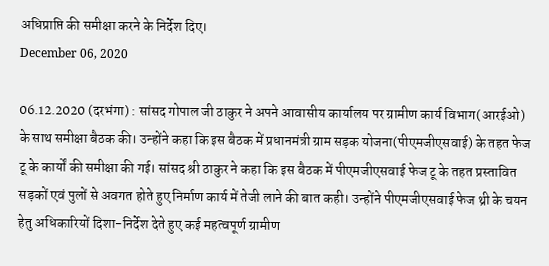अधिप्राप्ति की समीक्षा करने के निर्देश दिए।
December 06, 2020

06.12.2020 (दरभंगा) : सांसद गोपाल जी ठाकुर ने अपने आवासीय कार्यालय पर ग्रामीण कार्य विभाग(आरईओ) के साथ समीक्षा बैठक की। उन्होंने कहा कि इस बैठक में प्रधानमंत्री ग्राम सड़क योजना(पीएमजीएसवाई) के तहत फेज टू के कार्यों की समीक्षा की गई। सांसद श्री ठाकुर ने कहा कि इस बैठक में पीएमजीएसवाई फेज टू के तहत प्रस्तावित सड़कों एवं पुलों से अवगत होते हुए निर्माण कार्य में तेजी लाने की बात कही। उन्होंने पीएमजीएसवाई फेज थ्री के चयन हेतु अधिकारियों दिशा-निर्देश देते हुए कई महत्वपूर्ण ग्रामीण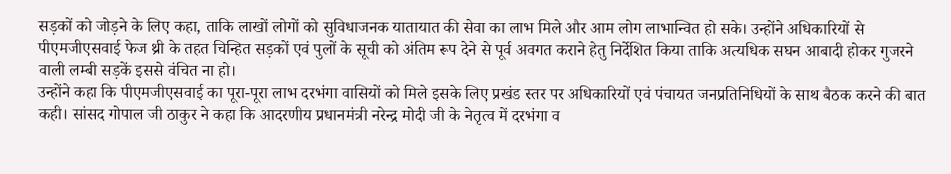सड़कों को जोड़ने के लिए कहा, ताकि लाखों लोगों को सुविधाजनक यातायात की सेवा का लाभ मिले और आम लोग लाभान्वित हो सके। उन्होंने अधिकारियों से पीएमजीएसवाई फेज थ्री के तहत चिन्हित सड़कों एवं पुलों के सूची को अंतिम रूप देने से पूर्व अवगत कराने हेतु निर्देशित किया ताकि अत्यधिक सघन आबादी होकर गुजरने वाली लम्बी सड़कें इससे वंचित ना हो।
उन्होंने कहा कि पीएमजीएसवाई का पूरा-पूरा लाभ दरभंगा वासियों को मिले इसके लिए प्रखंड स्तर पर अधिकारियों एवं पंचायत जनप्रतिनिधियों के साथ बैठक करने की बात कही। सांसद गोपाल जी ठाकुर ने कहा कि आदरणीय प्रधानमंत्री नरेन्द्र मोदी जी के नेतृत्व में दरभंगा व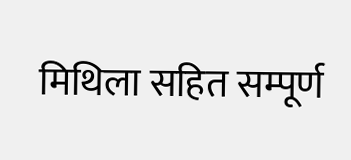मिथिला सहित सम्पूर्ण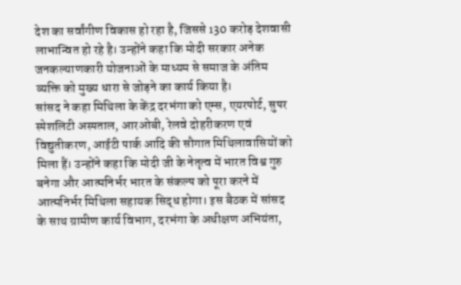देश का सर्वांगीण विकास हो रहा है, जिससे 130 करोड़ देशवासी लाभान्वित हो रहे है। उन्होंने कहा कि मोदी सरकार अनेक जनकल्याणकारी योजनाओं के माध्यम से समाज के अंतिम व्यक्ति को मुख्य धारा से जोड़ने का कार्य किया है।
सांसद ने कहा मिथिला के केंद्र दरभंगा को एम्स, एयरपोर्ट, सुपर स्पेशलिटी अस्पताल, आरओबी, रेलवे दोहरीकरण एवं विद्युतीकरण, आईटी पार्क आदि की सौगात मिथिलावासियों को मिला हैं। उन्होंने कहा कि मोदी जी के नेतृत्व में भारत विश्व गुरु बनेगा और आत्मनिर्भर भारत के संकल्प को पूरा करने में आत्मनिर्भर मिथिला सहायक सिद्ध होगा। इस बैठक में सांसद के साथ ग्रामीण कार्य विभाग, दरभंगा के अधीक्षण अभियंता,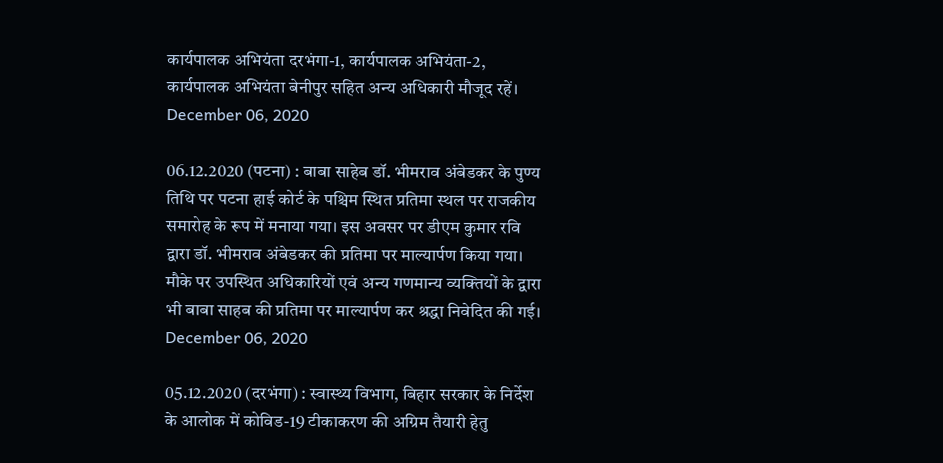कार्यपालक अभियंता दरभंगा-1, कार्यपालक अभियंता-2, कार्यपालक अभियंता बेनीपुर सहित अन्य अधिकारी मौजूद रहें।
December 06, 2020

06.12.2020 (पटना) : बाबा साहेब डॉ. भीमराव अंबेडकर के पुण्य तिथि पर पटना हाई कोर्ट के पश्चिम स्थित प्रतिमा स्थल पर राजकीय समारोह के रूप में मनाया गया। इस अवसर पर डीएम कुमार रवि द्वारा डॉ. भीमराव अंबेडकर की प्रतिमा पर माल्यार्पण किया गया। मौके पर उपस्थित अधिकारियों एवं अन्य गणमान्य व्यक्तियों के द्वारा भी बाबा साहब की प्रतिमा पर माल्यार्पण कर श्रद्धा निवेदित की गई।
December 06, 2020

05.12.2020 (दरभंगा) : स्वास्थ्य विभाग, बिहार सरकार के निर्देश के आलोक में कोविड-19 टीकाकरण की अग्रिम तैयारी हेतु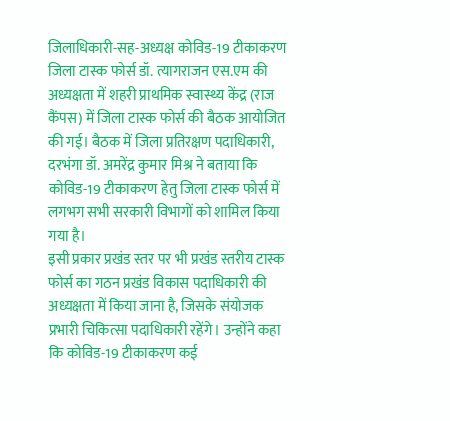जिलाधिकारी-सह-अध्यक्ष कोविड-19 टीकाकरण जिला टास्क फोर्स डॉ. त्यागराजन एस.एम की अध्यक्षता में शहरी प्राथमिक स्वास्थ्य केंद्र (राज कैंपस) में जिला टास्क फोर्स की बैठक आयोजित की गई। बैठक में जिला प्रतिरक्षण पदाधिकारी, दरभंगा डॉ. अमरेंद्र कुमार मिश्र ने बताया कि कोविड-19 टीकाकरण हेतु जिला टास्क फोर्स में लगभग सभी सरकारी विभागों को शामिल किया गया है।
इसी प्रकार प्रखंड स्तर पर भी प्रखंड स्तरीय टास्क फोर्स का गठन प्रखंड विकास पदाधिकारी की अध्यक्षता में किया जाना है, जिसके संयोजक प्रभारी चिकित्सा पदाधिकारी रहेंगे। उन्होंने कहा कि कोविड-19 टीकाकरण कई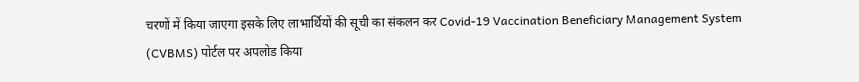चरणों में किया जाएगा इसके लिए लाभार्थियों की सूची का संकलन कर Covid-19 Vaccination Beneficiary Management System (CVBMS) पोर्टल पर अपलोड किया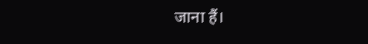जाना हैं।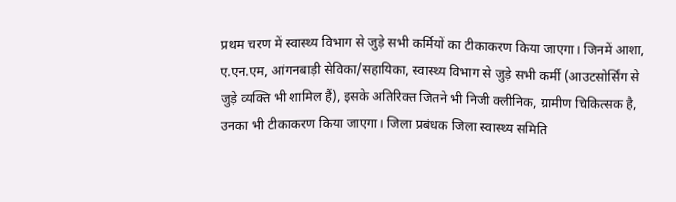प्रथम चरण में स्वास्थ्य विभाग से जुड़े सभी कर्मियों का टीकाकरण किया जाएगा। जिनमें आशा, ए.एन.एम, आंगनबाड़ी सेविका/सहायिका, स्वास्थ्य विभाग से जुड़े सभी कर्मी (आउटसोर्सिंग से जुड़े व्यक्ति भी शामिल हैं), इसके अतिरिक्त जितने भी निजी क्लीनिक, ग्रामीण चिकित्सक है, उनका भी टीकाकरण किया जाएगा। जिला प्रबंधक जिला स्वास्थ्य समिति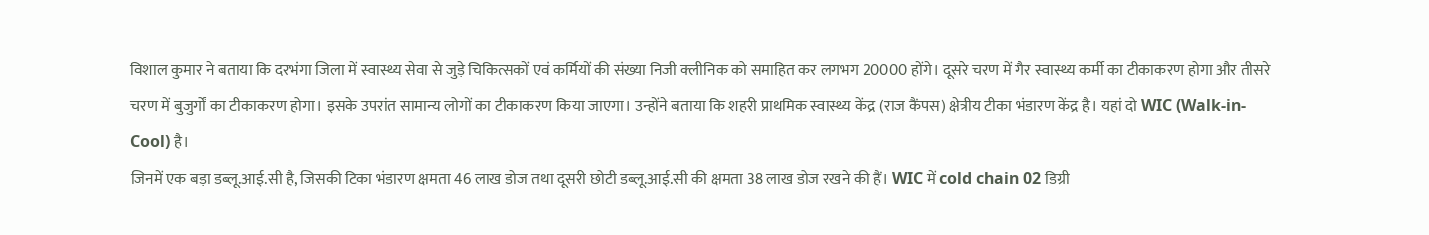विशाल कुमार ने बताया कि दरभंगा जिला में स्वास्थ्य सेवा से जुड़े चिकित्सकों एवं कर्मियों की संख्या निजी क्लीनिक को समाहित कर लगभग 20000 होंगे। दूसरे चरण में गैर स्वास्थ्य कर्मी का टीकाकरण होगा और तीसरे चरण में बुजुर्गों का टीकाकरण होगा। इसके उपरांत सामान्य लोगों का टीकाकरण किया जाएगा। उन्होंने बताया कि शहरी प्राथमिक स्वास्थ्य केंद्र (राज कैंपस) क्षेत्रीय टीका भंडारण केंद्र है। यहां दो WIC (Walk-in- Cool) है।
जिनमें एक बड़ा डब्लू.आई.सी है, जिसकी टिका भंडारण क्षमता 46 लाख डोज तथा दूसरी छोटी डब्लू.आई.सी की क्षमता 38 लाख डोज रखने की हैं। WIC में cold chain 02 डिग्री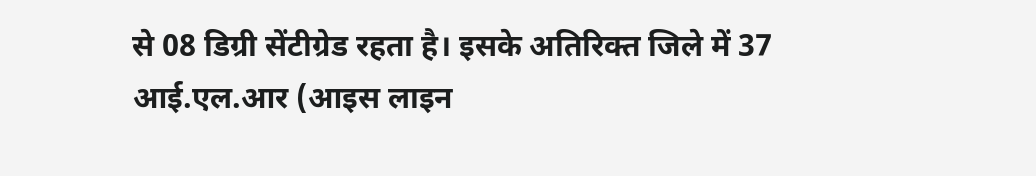से 08 डिग्री सेंटीग्रेड रहता है। इसके अतिरिक्त जिले में 37 आई.एल.आर (आइस लाइन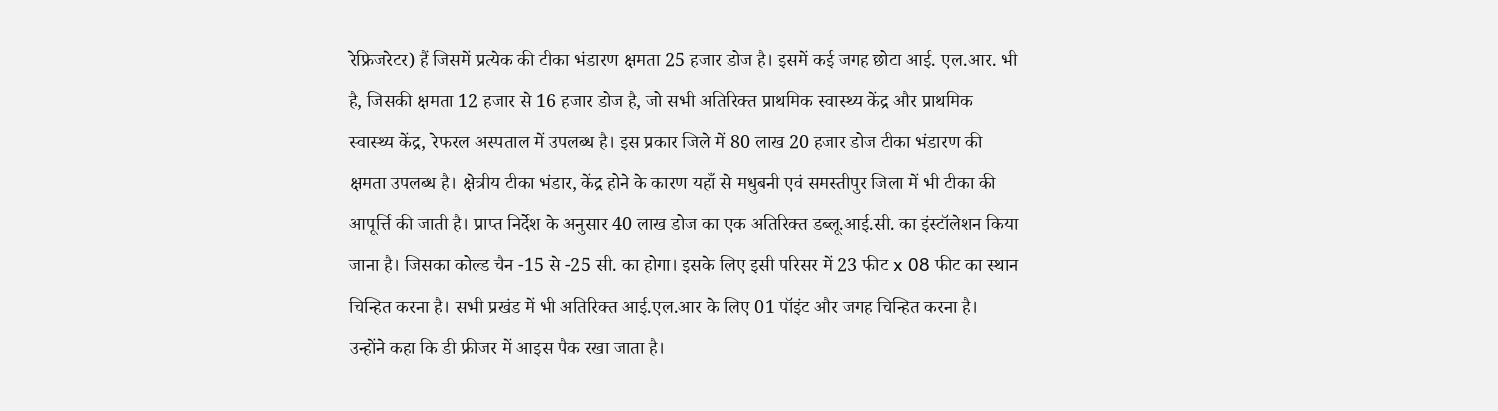रेफ्रिजरेटर) हैं जिसमें प्रत्येक की टीका भंडारण क्षमता 25 हजार डोज है। इसमें कई जगह छोटा आई. एल.आर. भी है, जिसकी क्षमता 12 हजार से 16 हजार डोज है, जो सभी अतिरिक्त प्राथमिक स्वास्थ्य केंद्र और प्राथमिक स्वास्थ्य केंद्र, रेफरल अस्पताल में उपलब्ध है। इस प्रकार जिले में 80 लाख 20 हजार डोज टीका भंडारण की क्षमता उपलब्ध है। क्षेत्रीय टीका भंडार, केंद्र होने के कारण यहाँ से मधुबनी एवं समस्तीपुर जिला में भी टीका की आपूर्त्ति की जाती है। प्राप्त निर्देश के अनुसार 40 लाख डोज का एक अतिरिक्त डब्लू.आई.सी. का इंस्टॉलेशन किया जाना है। जिसका कोल्ड चैन -15 से -25 सी. का होगा। इसके लिए इसी परिसर में 23 फीट x 08 फीट का स्थान चिन्हित करना है। सभी प्रखंड में भी अतिरिक्त आई.एल.आर के लिए 01 पॉइंट और जगह चिन्हित करना है।
उन्होंने कहा कि डी फ्रीजर में आइस पैक रखा जाता है।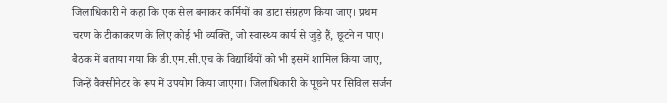जिलाधिकारी ने कहा कि एक सेल बनाकर कर्मियों का डाटा संग्रहण किया जाए। प्रथम चरण के टीकाकरण के लिए कोई भी व्यक्ति, जो स्वास्थ्य कार्य से जुड़े हैं, छूटने न पाए। बैठक में बताया गया कि डी.एम.सी.एच के विद्यार्थियों को भी इसमें शामिल किया जाए, जिन्हें वैक्सीनेटर के रूप में उपयोग किया जाएगा। जिलाधिकारी के पूछने पर सिविल सर्जन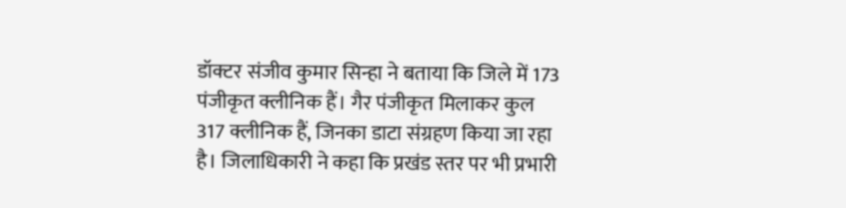डॉक्टर संजीव कुमार सिन्हा ने बताया कि जिले में 173 पंजीकृत क्लीनिक हैं। गैर पंजीकृत मिलाकर कुल 317 क्लीनिक हैं, जिनका डाटा संग्रहण किया जा रहा है। जिलाधिकारी ने कहा कि प्रखंड स्तर पर भी प्रभारी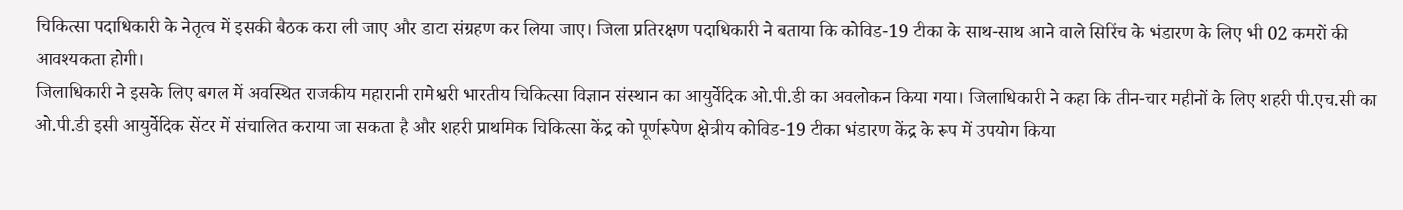चिकित्सा पदाधिकारी के नेतृत्व में इसकी बैठक करा ली जाए और डाटा संग्रहण कर लिया जाए। जिला प्रतिरक्षण पदाधिकारी ने बताया कि कोविड-19 टीका के साथ-साथ आने वाले सिरिंच के भंडारण के लिए भी 02 कमरों की आवश्यकता होगी।
जिलाधिकारी ने इसके लिए बगल में अवस्थित राजकीय महारानी रामेश्वरी भारतीय चिकित्सा विज्ञान संस्थान का आयुर्वेदिक ओ.पी.डी का अवलोकन किया गया। जिलाधिकारी ने कहा कि तीन-चार महीनों के लिए शहरी पी.एच.सी का ओ.पी.डी इसी आयुर्वेदिक सेंटर में संचालित कराया जा सकता है और शहरी प्राथमिक चिकित्सा केंद्र को पूर्णरूपेण क्षेत्रीय कोविड-19 टीका भंडारण केंद्र के रूप में उपयोग किया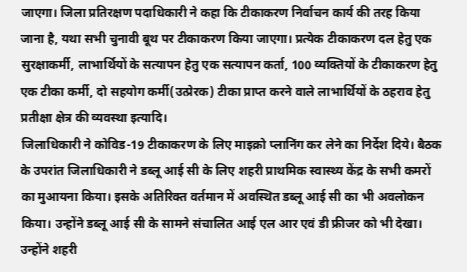जाएगा। जिला प्रतिरक्षण पदाधिकारी ने कहा कि टीकाकरण निर्वाचन कार्य की तरह किया जाना है, यथा सभी चुनावी बूथ पर टीकाकरण किया जाएगा। प्रत्येक टीकाकरण दल हेतु एक सुरक्षाकर्मी, लाभार्थियों के सत्यापन हेतु एक सत्यापन कर्ता, 100 व्यक्तियों के टीकाकरण हेतु एक टीका कर्मी, दो सहयोग कर्मी(उत्प्रेरक) टीका प्राप्त करने वाले लाभार्थियों के ठहराव हेतु प्रतीक्षा क्षेत्र की व्यवस्था इत्यादि।
जिलाधिकारी ने कोविड-19 टीकाकरण के लिए माइक्रो प्लानिंग कर लेने का निर्देश दिये। बैठक के उपरांत जिलाधिकारी ने डब्लू आई सी के लिए शहरी प्राथमिक स्वास्थ्य केंद्र के सभी कमरों का मुआयना किया। इसके अतिरिक्त वर्तमान में अवस्थित डब्लू आई सी का भी अवलोकन किया। उन्होंने डब्लू आई सी के सामने संचालित आई एल आर एवं डी फ्रीजर को भी देखा। उन्होंने शहरी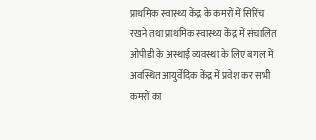प्राथमिक स्वास्थ्य केंद्र के कमरों में सिरिंच रखने तथा प्राथमिक स्वास्थ्य केंद्र में संचालित ओपीडी के अस्थाई व्यवस्था के लिए बगल में अवस्थित आयुर्वेदिक केंद्र में प्रवेश कर सभी कमरों का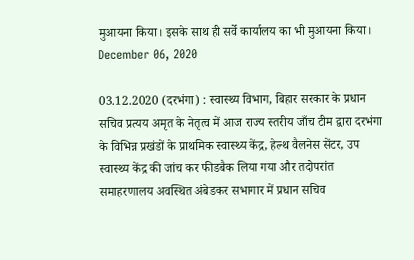मुआयना किया। इसके साथ ही सर्वे कार्यालय का भी मुआयना किया।
December 06, 2020

03.12.2020 (दरभंगा) : स्वास्थ्य विभाग, बिहार सरकार के प्रधान सचिव प्रत्यय अमृत के नेतृत्व में आज राज्य स्तरीय जाँच टीम द्वारा दरभंगा के विभिन्न प्रखंडों के प्राथमिक स्वास्थ्य केंद्र, हेल्थ वैलनेस सेंटर, उप स्वास्थ्य केंद्र की जांच कर फीडबैक लिया गया और तदोपरांत समाहरणालय अवस्थित अंबेडकर सभागार में प्रधान सचिव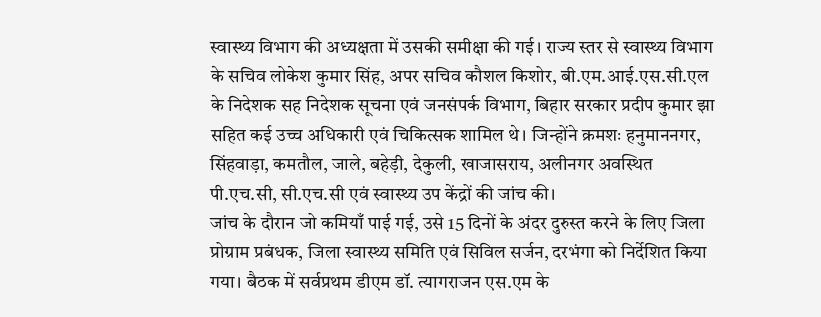स्वास्थ्य विभाग की अध्यक्षता में उसकी समीक्षा की गई। राज्य स्तर से स्वास्थ्य विभाग के सचिव लोकेश कुमार सिंह, अपर सचिव कौशल किशोर, बी.एम.आई.एस.सी.एल के निदेशक सह निदेशक सूचना एवं जनसंपर्क विभाग, बिहार सरकार प्रदीप कुमार झा सहित कई उच्च अधिकारी एवं चिकित्सक शामिल थे। जिन्होंने क्रमशः हनुमाननगर, सिंहवाड़ा, कमतौल, जाले, बहेड़ी, देकुली, खाजासराय, अलीनगर अवस्थित पी.एच.सी, सी.एच.सी एवं स्वास्थ्य उप केंद्रों की जांच की।
जांच के दौरान जो कमियाँ पाई गई, उसे 15 दिनों के अंदर दुरुस्त करने के लिए जिला प्रोग्राम प्रबंधक, जिला स्वास्थ्य समिति एवं सिविल सर्जन, दरभंगा को निर्देशित किया गया। बैठक में सर्वप्रथम डीएम डॉ. त्यागराजन एस.एम के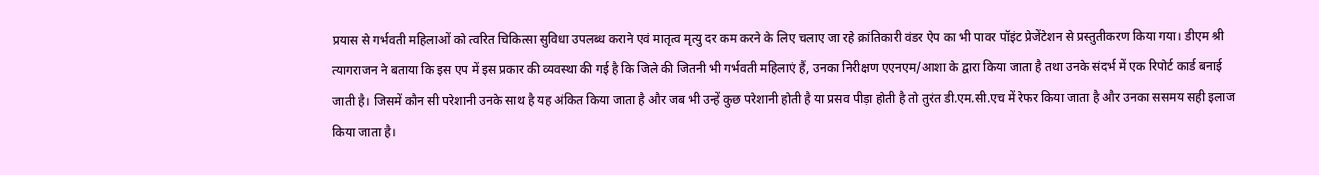प्रयास से गर्भवती महिलाओं को त्वरित चिकित्सा सुविधा उपलब्ध कराने एवं मातृत्व मृत्यु दर कम करने के लिए चलाए जा रहे क्रांतिकारी वंडर ऐप का भी पावर पॉइंट प्रेजेंटेशन से प्रस्तुतीकरण किया गया। डीएम श्री त्यागराजन ने बताया कि इस एप में इस प्रकार की व्यवस्था की गई है कि जिले की जितनी भी गर्भवती महिलाएं हैं, उनका निरीक्षण एएनएम/आशा के द्वारा किया जाता है तथा उनके संदर्भ में एक रिपोर्ट कार्ड बनाई जाती है। जिसमें कौन सी परेशानी उनके साथ है यह अंकित किया जाता है और जब भी उन्हें कुछ परेशानी होती है या प्रसव पीड़ा होती है तो तुरंत डी.एम.सी.एच में रेफर किया जाता है और उनका ससमय सही इलाज किया जाता है।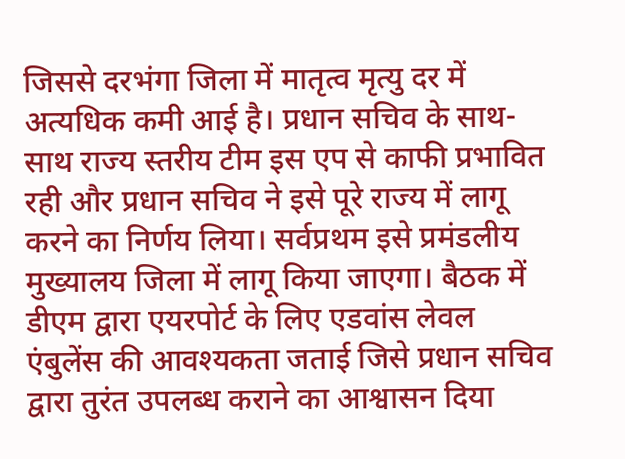जिससे दरभंगा जिला में मातृत्व मृत्यु दर में अत्यधिक कमी आई है। प्रधान सचिव के साथ-साथ राज्य स्तरीय टीम इस एप से काफी प्रभावित रही और प्रधान सचिव ने इसे पूरे राज्य में लागू करने का निर्णय लिया। सर्वप्रथम इसे प्रमंडलीय मुख्यालय जिला में लागू किया जाएगा। बैठक में डीएम द्वारा एयरपोर्ट के लिए एडवांस लेवल एंबुलेंस की आवश्यकता जताई जिसे प्रधान सचिव द्वारा तुरंत उपलब्ध कराने का आश्वासन दिया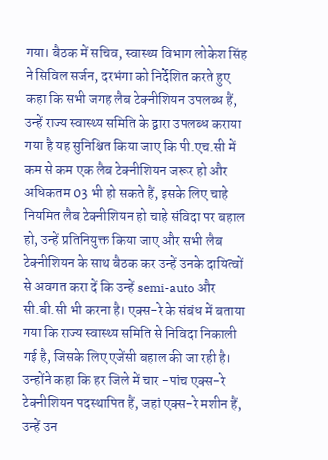गया। बैठक में सचिव, स्वास्थ्य विभाग लोकेश सिंह ने सिविल सर्जन, दरभंगा को निर्देशित करते हुए कहा कि सभी जगह लैब टेक्नीशियन उपलब्ध हैं, उन्हें राज्य स्वास्थ्य समिति के द्वारा उपलब्ध कराया गया है यह सुनिश्चित किया जाए कि पी.एच.सी में कम से कम एक लैब टेक्नीशियन जरूर हो और अधिकतम 03 भी हो सकते हैं, इसके लिए चाहे नियमित लैब टेक्नीशियन हो चाहे संविदा पर बहाल हो, उन्हें प्रतिनियुक्त किया जाए और सभी लैब टेक्नीशियन के साथ बैठक कर उन्हें उनके दायित्वों से अवगत करा दें कि उन्हें semi-auto और सी.बी.सी भी करना है। एक्स-रे के संबंध में बताया गया कि राज्य स्वास्थ्य समिति से निविदा निकाली गई है, जिसके लिए एजेंसी बहाल की जा रही है।
उन्होंने कहा कि हर जिले में चार -पांच एक्स-रे टेक्नीशियन पदस्थापित हैं, जहां एक्स-रे मशीन हैं, उन्हें उन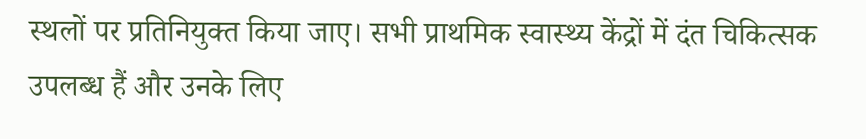स्थलों पर प्रतिनियुक्त किया जाए। सभी प्राथमिक स्वास्थ्य केंद्रों में दंत चिकित्सक उपलब्ध हैं और उनके लिए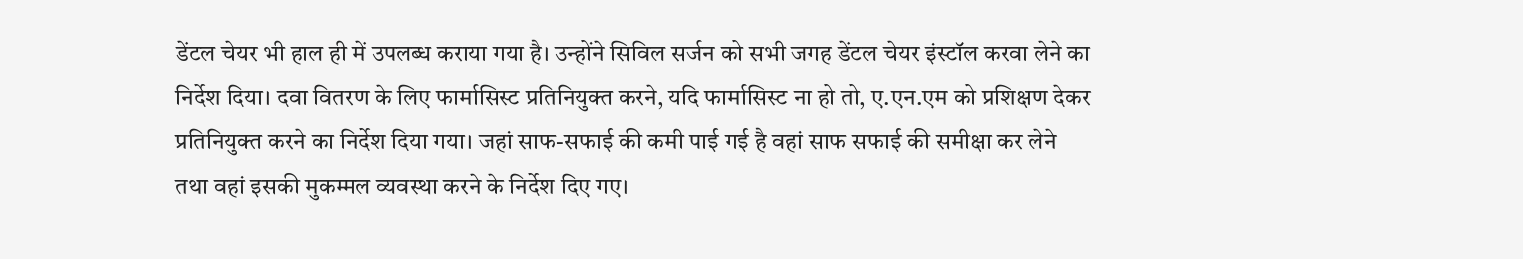डेंटल चेयर भी हाल ही में उपलब्ध कराया गया है। उन्होंने सिविल सर्जन को सभी जगह डेंटल चेयर इंस्टॉल करवा लेने का निर्देश दिया। दवा वितरण के लिए फार्मासिस्ट प्रतिनियुक्त करने, यदि फार्मासिस्ट ना हो तो, ए.एन.एम को प्रशिक्षण देकर प्रतिनियुक्त करने का निर्देश दिया गया। जहां साफ-सफाई की कमी पाई गई है वहां साफ सफाई की समीक्षा कर लेने तथा वहां इसकी मुकम्मल व्यवस्था करने के निर्देश दिए गए।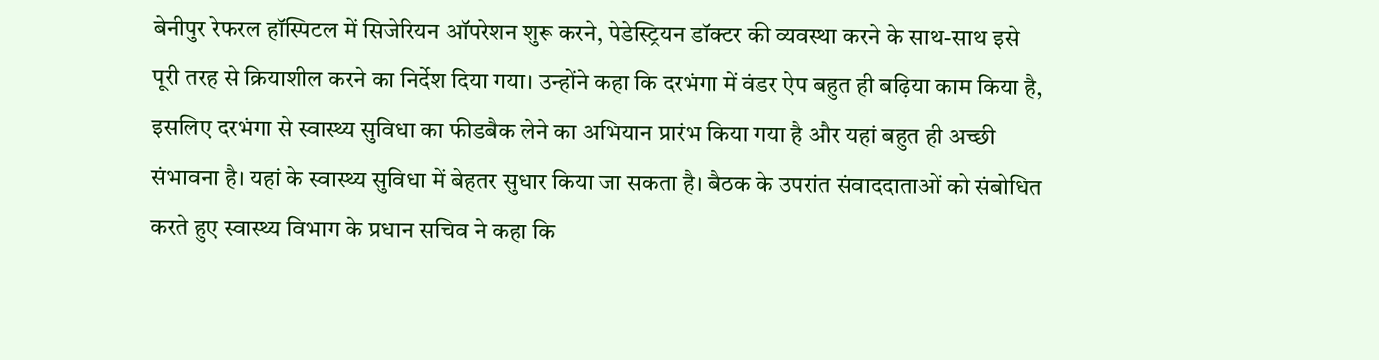बेनीपुर रेफरल हॉस्पिटल में सिजेरियन ऑपरेशन शुरू करने, पेडेस्ट्रियन डॉक्टर की व्यवस्था करने के साथ-साथ इसे पूरी तरह से क्रियाशील करने का निर्देश दिया गया। उन्होंने कहा कि दरभंगा में वंडर ऐप बहुत ही बढ़िया काम किया है, इसलिए दरभंगा से स्वास्थ्य सुविधा का फीडबैक लेने का अभियान प्रारंभ किया गया है और यहां बहुत ही अच्छी संभावना है। यहां के स्वास्थ्य सुविधा में बेहतर सुधार किया जा सकता है। बैठक के उपरांत संवाददाताओं को संबोधित करते हुए स्वास्थ्य विभाग के प्रधान सचिव ने कहा कि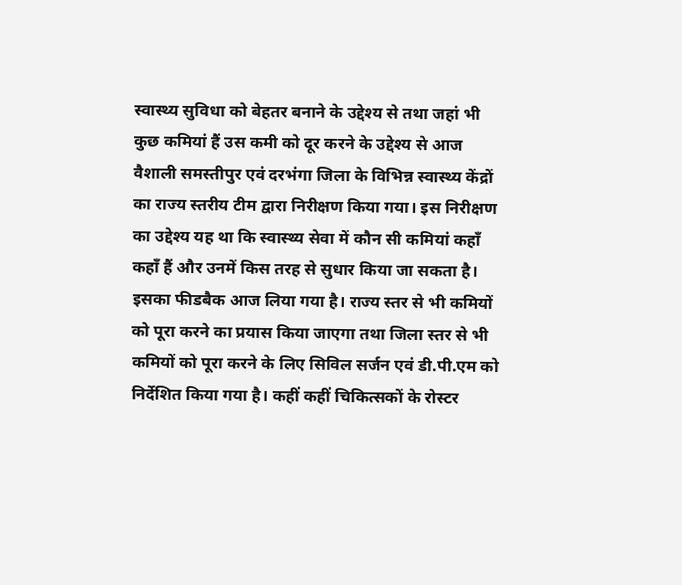स्वास्थ्य सुविधा को बेहतर बनाने के उद्देश्य से तथा जहां भी कुछ कमियां हैं उस कमी को दूर करने के उद्देश्य से आज वैशाली समस्तीपुर एवं दरभंगा जिला के विभिन्न स्वास्थ्य केंद्रों का राज्य स्तरीय टीम द्वारा निरीक्षण किया गया। इस निरीक्षण का उद्देश्य यह था कि स्वास्थ्य सेवा में कौन सी कमियां कहाँ कहाँ हैं और उनमें किस तरह से सुधार किया जा सकता है।
इसका फीडबैक आज लिया गया है। राज्य स्तर से भी कमियों को पूरा करने का प्रयास किया जाएगा तथा जिला स्तर से भी कमियों को पूरा करने के लिए सिविल सर्जन एवं डी.पी.एम को निर्देशित किया गया है। कहीं कहीं चिकित्सकों के रोस्टर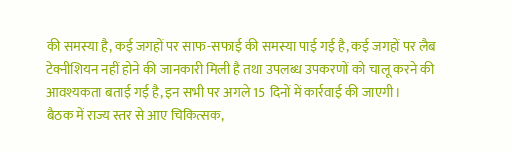की समस्या है, कई जगहों पर साफ-सफाई की समस्या पाई गई है, कई जगहों पर लैब टेक्नीशियन नहीं होने की जानकारी मिली है तथा उपलब्ध उपकरणों को चालू करने की आवश्यकता बताई गई है, इन सभी पर अगले 15 दिनों में कार्रवाई की जाएगी।
बैठक में राज्य स्तर से आए चिकित्सक,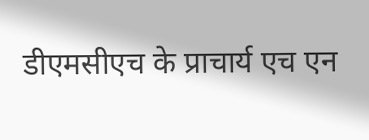डीएमसीएच के प्राचार्य एच एन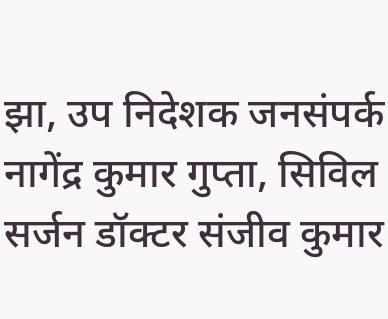झा, उप निदेशक जनसंपर्क नागेंद्र कुमार गुप्ता, सिविल सर्जन डॉक्टर संजीव कुमार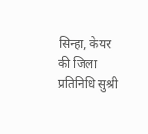सिन्हा, केयर की जिला प्रतिनिधि सुश्री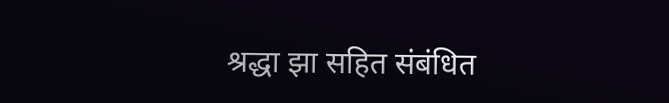श्रद्धा झा सहित संबंधित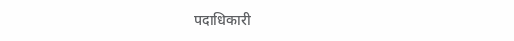पदाधिकारी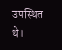उपस्थित थे।